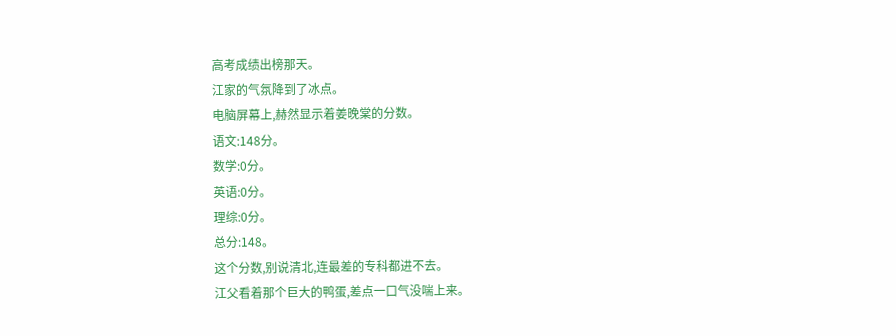高考成绩出榜那天。
江家的气氛降到了冰点。
电脑屏幕上,赫然显示着姜晚棠的分数。
语文:148分。
数学:0分。
英语:0分。
理综:0分。
总分:148。
这个分数,别说清北,连最差的专科都进不去。
江父看着那个巨大的鸭蛋,差点一口气没喘上来。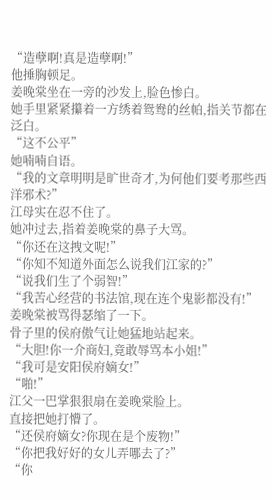“造孽啊!真是造孽啊!”
他捶胸顿足。
姜晚棠坐在一旁的沙发上,脸色惨白。
她手里紧紧攥着一方绣着鸳鸯的丝帕,指关节都在泛白。
“这不公平”
她喃喃自语。
“我的文章明明是旷世奇才,为何他们要考那些西洋邪术?”
江母实在忍不住了。
她冲过去,指着姜晚棠的鼻子大骂。
“你还在这拽文呢!”
“你知不知道外面怎么说我们江家的?”
“说我们生了个弱智!”
“我苦心经营的书法馆,现在连个鬼影都没有!”
姜晚棠被骂得瑟缩了一下。
骨子里的侯府傲气让她猛地站起来。
“大胆!你一介商妇,竟敢辱骂本小姐!”
“我可是安阳侯府嫡女!”
“啪!”
江父一巴掌狠狠扇在姜晚棠脸上。
直接把她打懵了。
“还侯府嫡女?你现在是个废物!”
“你把我好好的女儿弄哪去了?”
“你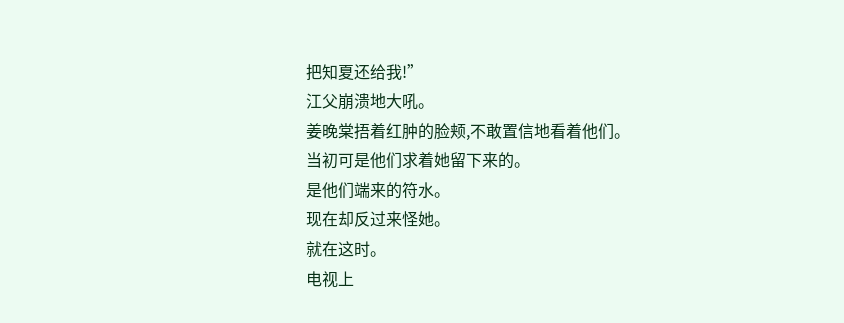把知夏还给我!”
江父崩溃地大吼。
姜晚棠捂着红肿的脸颊,不敢置信地看着他们。
当初可是他们求着她留下来的。
是他们端来的符水。
现在却反过来怪她。
就在这时。
电视上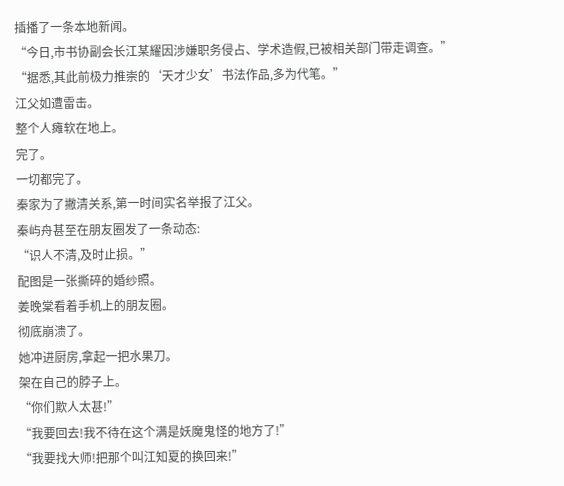插播了一条本地新闻。
“今日,市书协副会长江某耀因涉嫌职务侵占、学术造假,已被相关部门带走调查。”
“据悉,其此前极力推崇的‘天才少女’书法作品,多为代笔。”
江父如遭雷击。
整个人瘫软在地上。
完了。
一切都完了。
秦家为了撇清关系,第一时间实名举报了江父。
秦屿舟甚至在朋友圈发了一条动态:
“识人不清,及时止损。”
配图是一张撕碎的婚纱照。
姜晚棠看着手机上的朋友圈。
彻底崩溃了。
她冲进厨房,拿起一把水果刀。
架在自己的脖子上。
“你们欺人太甚!”
“我要回去!我不待在这个满是妖魔鬼怪的地方了!”
“我要找大师!把那个叫江知夏的换回来!”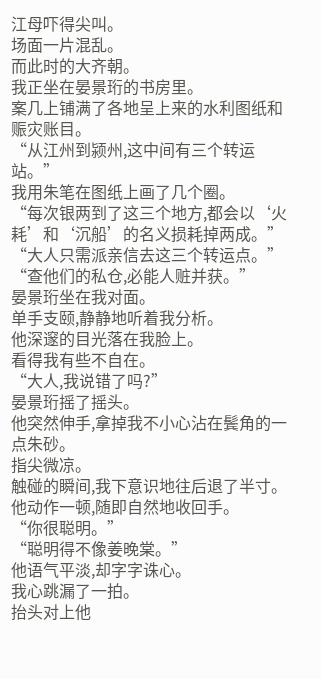江母吓得尖叫。
场面一片混乱。
而此时的大齐朝。
我正坐在晏景珩的书房里。
案几上铺满了各地呈上来的水利图纸和赈灾账目。
“从江州到颍州,这中间有三个转运站。”
我用朱笔在图纸上画了几个圈。
“每次银两到了这三个地方,都会以‘火耗’和‘沉船’的名义损耗掉两成。”
“大人只需派亲信去这三个转运点。”
“查他们的私仓,必能人赃并获。”
晏景珩坐在我对面。
单手支颐,静静地听着我分析。
他深邃的目光落在我脸上。
看得我有些不自在。
“大人,我说错了吗?”
晏景珩摇了摇头。
他突然伸手,拿掉我不小心沾在鬓角的一点朱砂。
指尖微凉。
触碰的瞬间,我下意识地往后退了半寸。
他动作一顿,随即自然地收回手。
“你很聪明。”
“聪明得不像姜晚棠。”
他语气平淡,却字字诛心。
我心跳漏了一拍。
抬头对上他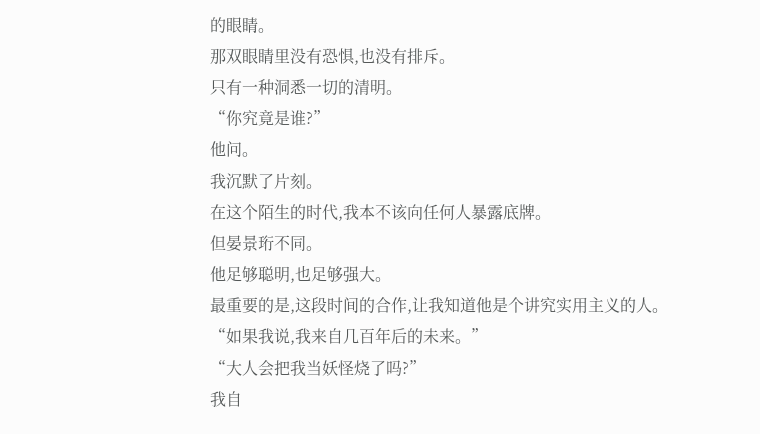的眼睛。
那双眼睛里没有恐惧,也没有排斥。
只有一种洞悉一切的清明。
“你究竟是谁?”
他问。
我沉默了片刻。
在这个陌生的时代,我本不该向任何人暴露底牌。
但晏景珩不同。
他足够聪明,也足够强大。
最重要的是,这段时间的合作,让我知道他是个讲究实用主义的人。
“如果我说,我来自几百年后的未来。”
“大人会把我当妖怪烧了吗?”
我自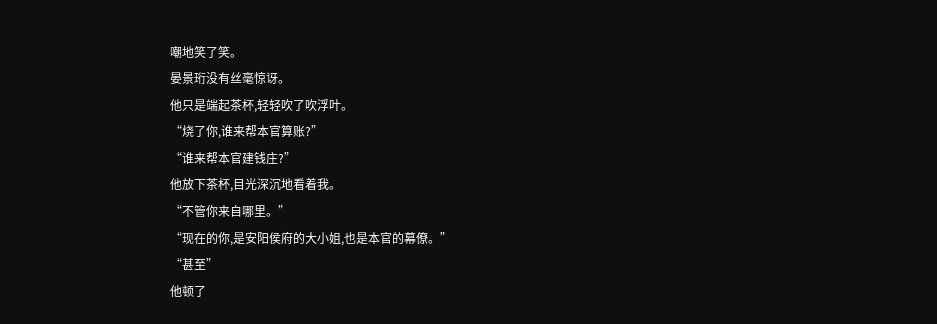嘲地笑了笑。
晏景珩没有丝毫惊讶。
他只是端起茶杯,轻轻吹了吹浮叶。
“烧了你,谁来帮本官算账?”
“谁来帮本官建钱庄?”
他放下茶杯,目光深沉地看着我。
“不管你来自哪里。”
“现在的你,是安阳侯府的大小姐,也是本官的幕僚。”
“甚至”
他顿了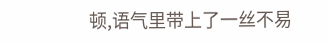顿,语气里带上了一丝不易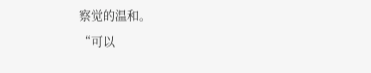察觉的温和。
“可以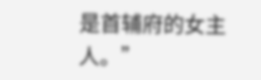是首辅府的女主人。”